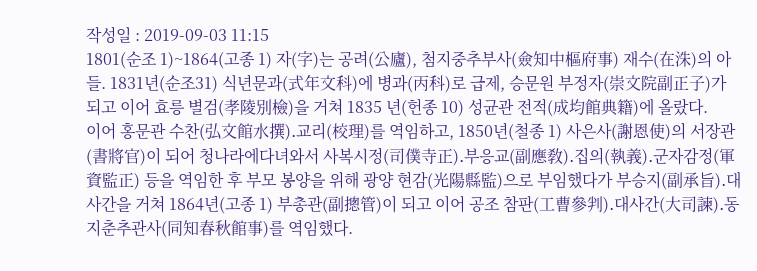작성일 : 2019-09-03 11:15
1801(순조 1)~1864(고종 1) 자(字)는 공려(公廬), 첨지중추부사(僉知中樞府事) 재수(在洙)의 아들. 1831년(순조31) 식년문과(式年文科)에 병과(丙科)로 급제, 승문원 부정자(崇文院副正子)가 되고 이어 효릉 별검(孝陵別檢)을 거쳐 1835 년(헌종 10) 성균관 전적(成均館典籍)에 올랐다.
이어 홍문관 수찬(弘文館水撰)․교리(校理)를 역임하고, 1850년(철종 1) 사은사(謝恩使)의 서장관(書將官)이 되어 청나라에다녀와서 사복시정(司僕寺正)․부응교(副應敎)․집의(執義)․군자감정(軍資監正) 등을 역임한 후 부모 봉양을 위해 광양 현감(光陽縣監)으로 부임했다가 부승지(副承旨)․대사간을 거쳐 1864년(고종 1) 부총관(副摠管)이 되고 이어 공조 참판(工曹參判)․대사간(大司諫)․동지춘추관사(同知春秋館事)를 역임했다.